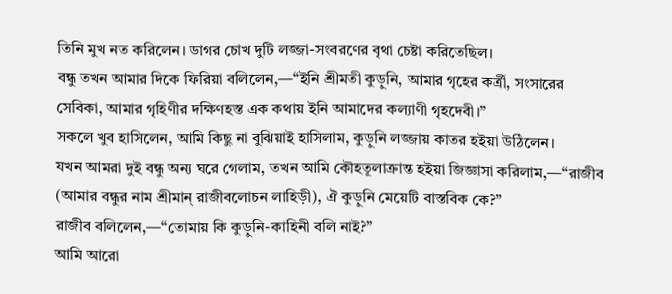তিনি মুখ নত করিলেন। ডাগর চোখ দুটি লজ্জা-সংবরণের বৃথা চেষ্টা করিতেছিল।
বন্ধু তখন আমার দিকে ফিরিয়া বলিলেন,—“ইনি শ্রীমতী কুড়ুনি, আমার গৃহের কর্ত্রী, সংসারের সেবিকা, আমার গৃহিণীর দক্ষিণহস্ত এক কথায় ইনি আমাদের কল্যাণী গৃহদেবী।”
সকলে খুব হাসিলেন, আমি কিছু না বুঝিয়াই হাসিলাম, কুড়ুনি লজ্জায় কাতর হইয়া উঠিলেন।
যখন আমরা দুই বন্ধু অন্য ঘরে গেলাম, তখন আমি কৌহতূলাক্রান্ত হইয়া জিজ্ঞাসা করিলাম,—“রাজীব (আমার বন্ধুর নাম শ্রীমান্ রাজীবলোচন লাহিড়ী), ঐ কুড়ুনি মেয়েটি বাস্তবিক কে?”
রাজীব বলিলেন,—“তোমায় কি কুড়ুনি-কাহিনী বলি নাই?”
আমি আরো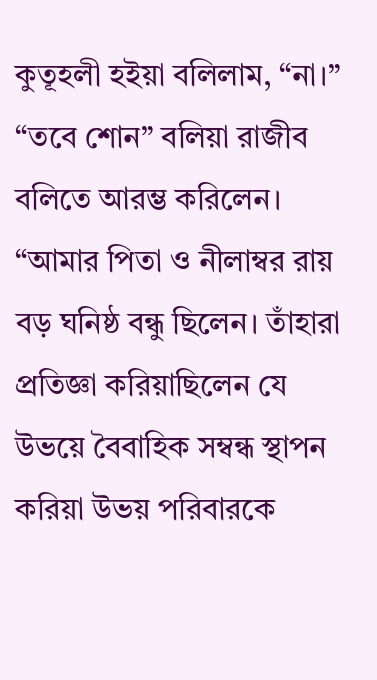কুতূহলী হইয়া বলিলাম, “না।”
“তবে শোন” বলিয়া রাজীব বলিতে আরম্ভ করিলেন।
“আমার পিতা ও নীলাম্বর রায় বড় ঘনিষ্ঠ বন্ধু ছিলেন। তাঁহারা প্রতিজ্ঞা করিয়াছিলেন যে উভয়ে বৈবাহিক সম্বন্ধ স্থাপন করিয়া উভয় পরিবারকে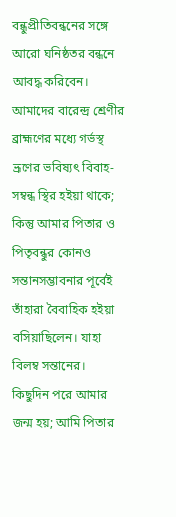বন্ধুপ্রীতিবন্ধনের সঙ্গে আরো ঘনিষ্ঠতর বন্ধনে আবদ্ধ করিবেন। আমাদের বারেন্দ্র শ্রেণীর ব্রাহ্মণের মধ্যে গর্ভস্থ ভ্রূণের ভবিষ্যৎ বিবাহ-সম্বন্ধ স্থির হইয়া থাকে; কিন্তু আমার পিতার ও পিতৃবন্ধুর কোনও সন্তানসম্ভাবনার পূর্বেই তাঁহারা বৈবাহিক হইয়া বসিয়াছিলেন। যাহা বিলম্ব সন্তানের। কিছুদিন পরে আমার জন্ম হয়; আমি পিতার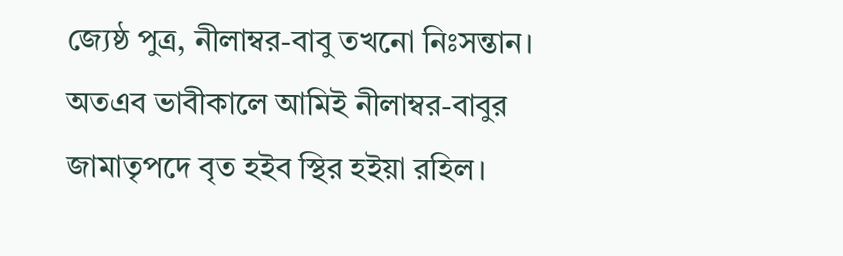জ্যেষ্ঠ পুত্র, নীলাম্বর-বাবু তখনো নিঃসন্তান। অতএব ভাবীকালে আমিই নীলাম্বর-বাবুর জামাতৃপদে বৃত হইব স্থির হইয়া রহিল।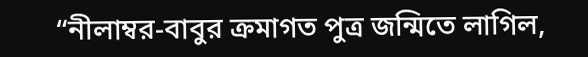“নীলাম্বর-বাবুর ক্রমাগত পুত্র জন্মিতে লাগিল,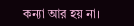কন্যা আর হয় না।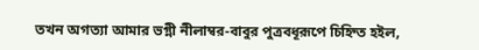তখন অগত্যা আমার ভগ্নী নীলাম্বর-বাবুর পুত্রবধূরূপে চিহ্নিত হইল,